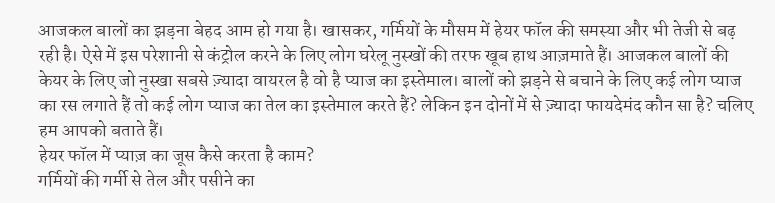आजकल बालों का झड़ना बेहद आम हो गया है। खासकर, गर्मियों के मौसम में हेयर फॉल की समस्या और भी तेजी से बढ़ रही है। ऐसे में इस परेशानी से कंट्रोल करने के लिए लोग घरेलू नुस्खों की तरफ खूब हाथ आज़माते हैं। आजकल बालों की केयर के लिए जो नुस्खा सबसे ज़्यादा वायरल है वो है प्याज का इस्तेमाल। बालों को झड़ने से बचाने के लिए कई लोग प्याज का रस लगाते हैं तो कई लोग प्याज का तेल का इस्तेमाल करते हैं? लेकिन इन दोनों में से ज़्यादा फायदेमंद कौन सा है? चलिए हम आपको बताते हैं।
हेयर फॉल में प्याज़ का जूस कैसे करता है काम?
गर्मियों की गर्मी से तेल और पसीने का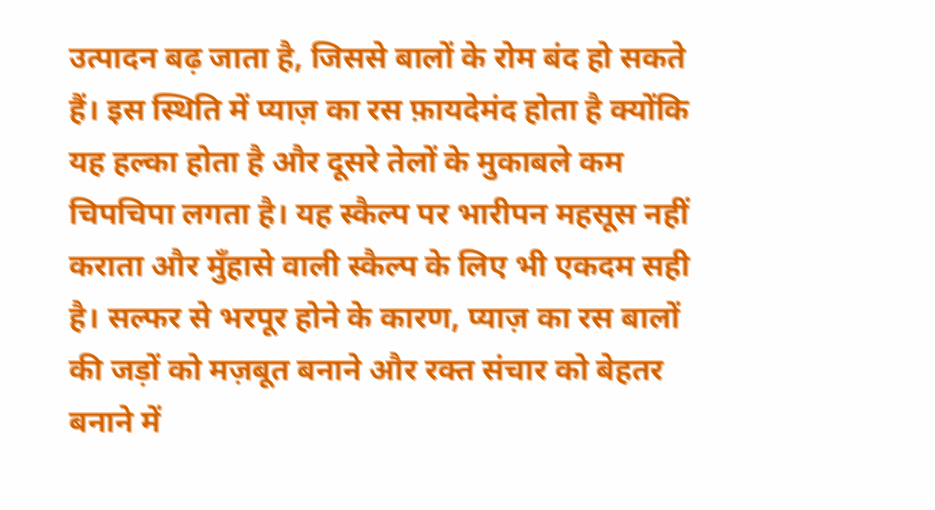उत्पादन बढ़ जाता है, जिससे बालों के रोम बंद हो सकते हैं। इस स्थिति में प्याज़ का रस फ़ायदेमंद होता है क्योंकि यह हल्का होता है और दूसरे तेलों के मुकाबले कम चिपचिपा लगता है। यह स्कैल्प पर भारीपन महसूस नहीं कराता और मुँहासे वाली स्कैल्प के लिए भी एकदम सही है। सल्फर से भरपूर होने के कारण, प्याज़ का रस बालों की जड़ों को मज़बूत बनाने और रक्त संचार को बेहतर बनाने में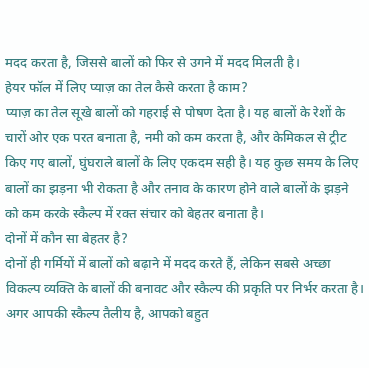मदद करता है, जिससे बालों को फिर से उगने में मदद मिलती है।
हेयर फॉल में लिए प्याज़ का तेल कैसे करता है काम?
प्याज़ का तेल सूखे बालों को गहराई से पोषण देता है। यह बालों के रेशों के चारों ओर एक परत बनाता है, नमी को कम करता है, और केमिकल से ट्रीट किए गए बालों, घुंघराले बालों के लिए एकदम सही है। यह कुछ समय के लिए बालों का झड़ना भी रोकता है और तनाव के कारण होने वाले बालों के झड़ने को कम करके स्कैल्प में रक्त संचार को बेहतर बनाता है।
दोनों में कौन सा बेहतर है?
दोनों ही गर्मियों में बालों को बढ़ाने में मदद करते हैं, लेकिन सबसे अच्छा विकल्प व्यक्ति के बालों की बनावट और स्कैल्प की प्रकृति पर निर्भर करता है। अगर आपकी स्कैल्प तैलीय है, आपको बहुत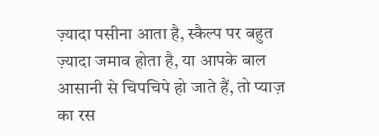ज़्यादा पसीना आता है, स्कैल्प पर बहुत ज़्यादा जमाव होता है, या आपके बाल आसानी से चिपचिपे हो जाते हैं, तो प्याज़ का रस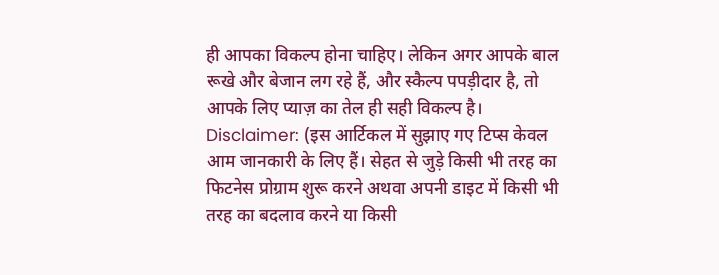ही आपका विकल्प होना चाहिए। लेकिन अगर आपके बाल रूखे और बेजान लग रहे हैं, और स्कैल्प पपड़ीदार है, तो आपके लिए प्याज़ का तेल ही सही विकल्प है।
Disclaimer: (इस आर्टिकल में सुझाए गए टिप्स केवल आम जानकारी के लिए हैं। सेहत से जुड़े किसी भी तरह का फिटनेस प्रोग्राम शुरू करने अथवा अपनी डाइट में किसी भी तरह का बदलाव करने या किसी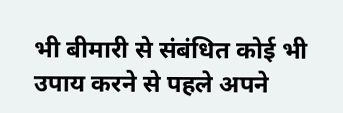भी बीमारी से संबंधित कोई भी उपाय करने से पहले अपने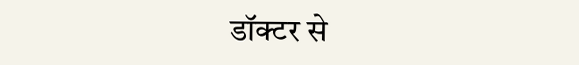डॉक्टर से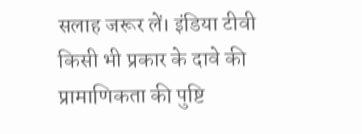सलाह जरूर लें। इंडिया टीवी किसी भी प्रकार के दावे की प्रामाणिकता की पुष्टि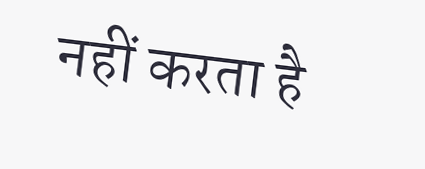नहीं करता है